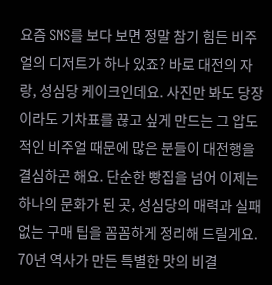요즘 SNS를 보다 보면 정말 참기 힘든 비주얼의 디저트가 하나 있죠? 바로 대전의 자랑, 성심당 케이크인데요. 사진만 봐도 당장이라도 기차표를 끊고 싶게 만드는 그 압도적인 비주얼 때문에 많은 분들이 대전행을 결심하곤 해요. 단순한 빵집을 넘어 이제는 하나의 문화가 된 곳, 성심당의 매력과 실패 없는 구매 팁을 꼼꼼하게 정리해 드릴게요.
70년 역사가 만든 특별한 맛의 비결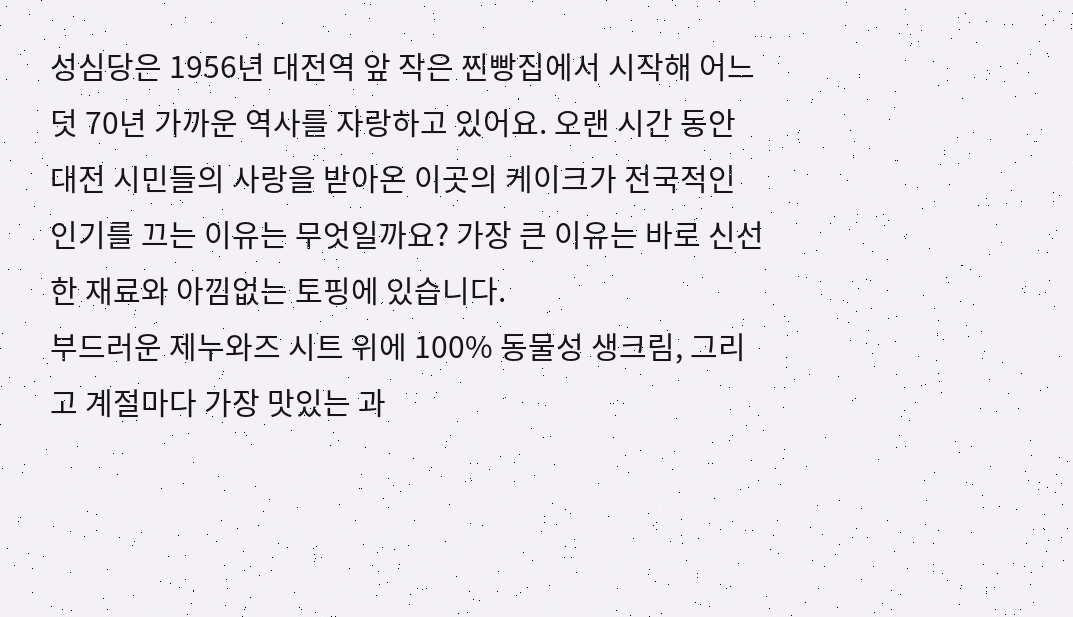성심당은 1956년 대전역 앞 작은 찐빵집에서 시작해 어느덧 70년 가까운 역사를 자랑하고 있어요. 오랜 시간 동안 대전 시민들의 사랑을 받아온 이곳의 케이크가 전국적인 인기를 끄는 이유는 무엇일까요? 가장 큰 이유는 바로 신선한 재료와 아낌없는 토핑에 있습니다.
부드러운 제누와즈 시트 위에 100% 동물성 생크림, 그리고 계절마다 가장 맛있는 과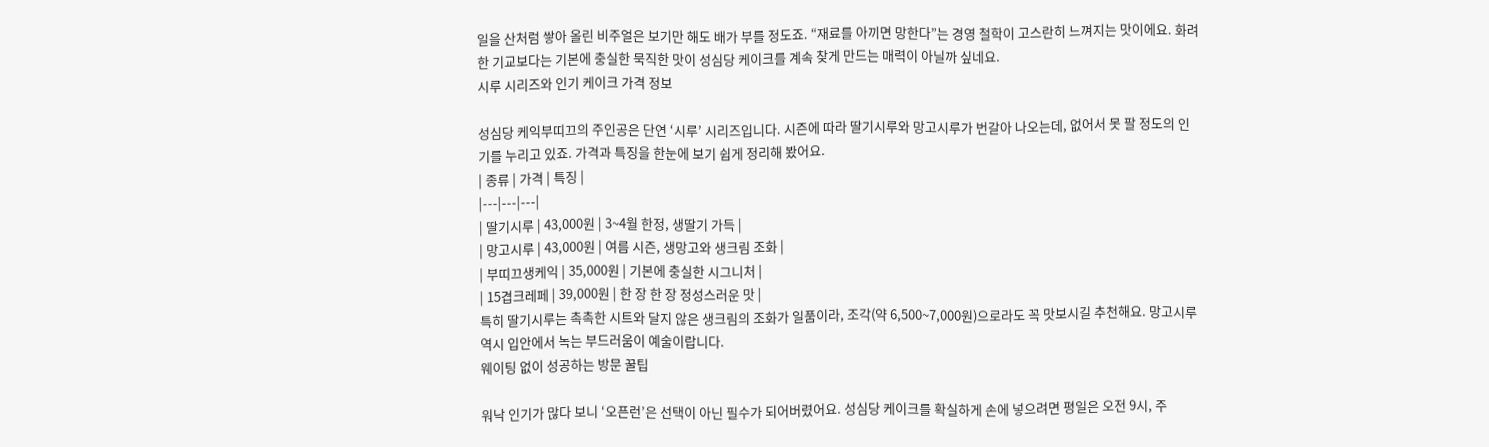일을 산처럼 쌓아 올린 비주얼은 보기만 해도 배가 부를 정도죠. “재료를 아끼면 망한다”는 경영 철학이 고스란히 느껴지는 맛이에요. 화려한 기교보다는 기본에 충실한 묵직한 맛이 성심당 케이크를 계속 찾게 만드는 매력이 아닐까 싶네요.
시루 시리즈와 인기 케이크 가격 정보

성심당 케익부띠끄의 주인공은 단연 ‘시루’ 시리즈입니다. 시즌에 따라 딸기시루와 망고시루가 번갈아 나오는데, 없어서 못 팔 정도의 인기를 누리고 있죠. 가격과 특징을 한눈에 보기 쉽게 정리해 봤어요.
| 종류 | 가격 | 특징 |
|---|---|---|
| 딸기시루 | 43,000원 | 3~4월 한정, 생딸기 가득 |
| 망고시루 | 43,000원 | 여름 시즌, 생망고와 생크림 조화 |
| 부띠끄생케익 | 35,000원 | 기본에 충실한 시그니처 |
| 15겹크레페 | 39,000원 | 한 장 한 장 정성스러운 맛 |
특히 딸기시루는 촉촉한 시트와 달지 않은 생크림의 조화가 일품이라, 조각(약 6,500~7,000원)으로라도 꼭 맛보시길 추천해요. 망고시루 역시 입안에서 녹는 부드러움이 예술이랍니다.
웨이팅 없이 성공하는 방문 꿀팁

워낙 인기가 많다 보니 ‘오픈런’은 선택이 아닌 필수가 되어버렸어요. 성심당 케이크를 확실하게 손에 넣으려면 평일은 오전 9시, 주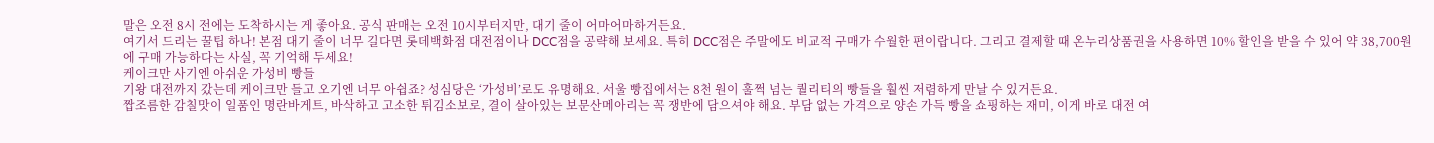말은 오전 8시 전에는 도착하시는 게 좋아요. 공식 판매는 오전 10시부터지만, 대기 줄이 어마어마하거든요.
여기서 드리는 꿀팁 하나! 본점 대기 줄이 너무 길다면 롯데백화점 대전점이나 DCC점을 공략해 보세요. 특히 DCC점은 주말에도 비교적 구매가 수월한 편이랍니다. 그리고 결제할 때 온누리상품권을 사용하면 10% 할인을 받을 수 있어 약 38,700원에 구매 가능하다는 사실, 꼭 기억해 두세요!
케이크만 사기엔 아쉬운 가성비 빵들
기왕 대전까지 갔는데 케이크만 들고 오기엔 너무 아쉽죠? 성심당은 ‘가성비’로도 유명해요. 서울 빵집에서는 8천 원이 훌쩍 넘는 퀄리티의 빵들을 훨씬 저렴하게 만날 수 있거든요.
짭조름한 감칠맛이 일품인 명란바게트, 바삭하고 고소한 튀김소보로, 결이 살아있는 보문산메아리는 꼭 쟁반에 담으셔야 해요. 부담 없는 가격으로 양손 가득 빵을 쇼핑하는 재미, 이게 바로 대전 여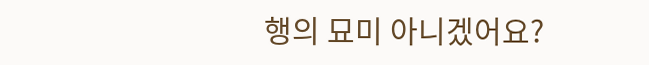행의 묘미 아니겠어요?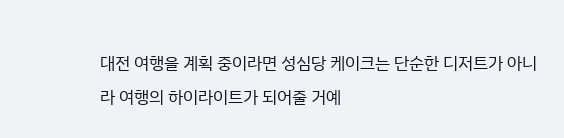대전 여행을 계획 중이라면 성심당 케이크는 단순한 디저트가 아니라 여행의 하이라이트가 되어줄 거예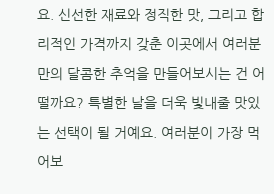요. 신선한 재료와 정직한 맛, 그리고 합리적인 가격까지 갖춘 이곳에서 여러분만의 달콤한 추억을 만들어보시는 건 어떨까요? 특별한 날을 더욱 빛내줄 맛있는 선택이 될 거예요. 여러분이 가장 먹어보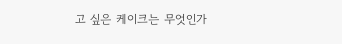고 싶은 케이크는 무엇인가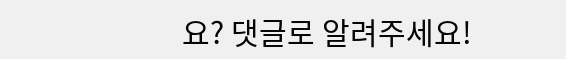요? 댓글로 알려주세요!